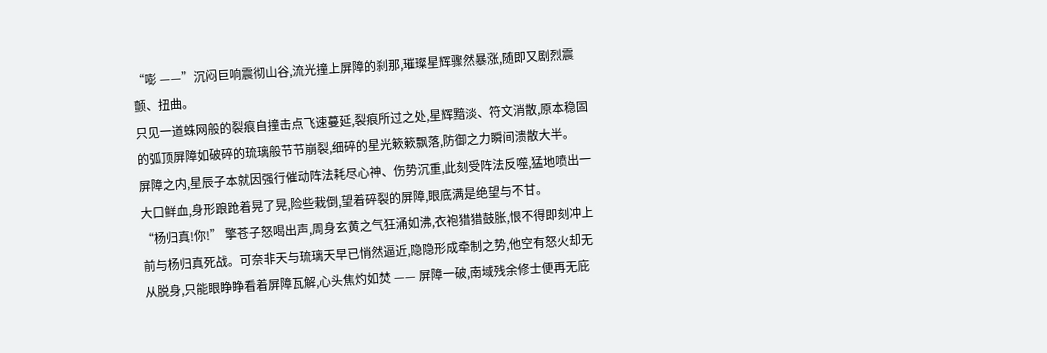“嘭 ——”沉闷巨响震彻山谷,流光撞上屏障的刹那,璀璨星辉骤然暴涨,随即又剧烈震颤、扭曲。
只见一道蛛网般的裂痕自撞击点飞速蔓延,裂痕所过之处,星辉黯淡、符文消散,原本稳固的弧顶屏障如破碎的琉璃般节节崩裂,细碎的星光簌簌飘落,防御之力瞬间溃散大半。
屏障之内,星辰子本就因强行催动阵法耗尽心神、伤势沉重,此刻受阵法反噬,猛地喷出一大口鲜血,身形踉跄着晃了晃,险些栽倒,望着碎裂的屏障,眼底满是绝望与不甘。
“杨归真!你!” 擎苍子怒喝出声,周身玄黄之气狂涌如沸,衣袍猎猎鼓胀,恨不得即刻冲上前与杨归真死战。可奈非天与琉璃天早已悄然逼近,隐隐形成牵制之势,他空有怒火却无从脱身,只能眼睁睁看着屏障瓦解,心头焦灼如焚 —— 屏障一破,南域残余修士便再无庇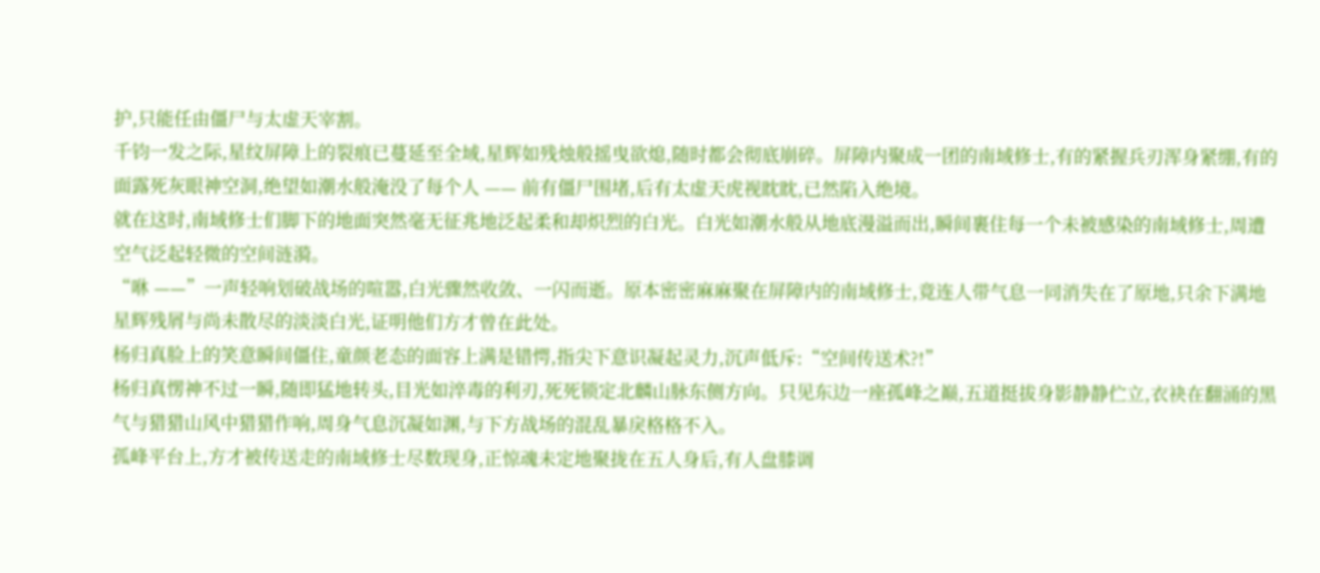护,只能任由僵尸与太虚天宰割。
千钧一发之际,星纹屏障上的裂痕已蔓延至全域,星辉如残烛般摇曳欲熄,随时都会彻底崩碎。屏障内聚成一团的南域修士,有的紧握兵刃浑身紧绷,有的面露死灰眼神空洞,绝望如潮水般淹没了每个人 —— 前有僵尸围堵,后有太虚天虎视眈眈,已然陷入绝境。
就在这时,南域修士们脚下的地面突然毫无征兆地泛起柔和却炽烈的白光。白光如潮水般从地底漫溢而出,瞬间裹住每一个未被感染的南域修士,周遭空气泛起轻微的空间涟漪。
“咻 ——”一声轻响划破战场的喧嚣,白光骤然收敛、一闪而逝。原本密密麻麻聚在屏障内的南域修士,竟连人带气息一同消失在了原地,只余下满地星辉残屑与尚未散尽的淡淡白光,证明他们方才曾在此处。
杨归真脸上的笑意瞬间僵住,童颜老态的面容上满是错愕,指尖下意识凝起灵力,沉声低斥:“空间传送术?!”
杨归真愣神不过一瞬,随即猛地转头,目光如淬毒的利刃,死死锁定北麟山脉东侧方向。只见东边一座孤峰之巅,五道挺拔身影静静伫立,衣袂在翻涌的黑气与猎猎山风中猎猎作响,周身气息沉凝如渊,与下方战场的混乱暴戾格格不入。
孤峰平台上,方才被传送走的南域修士尽数现身,正惊魂未定地聚拢在五人身后,有人盘膝调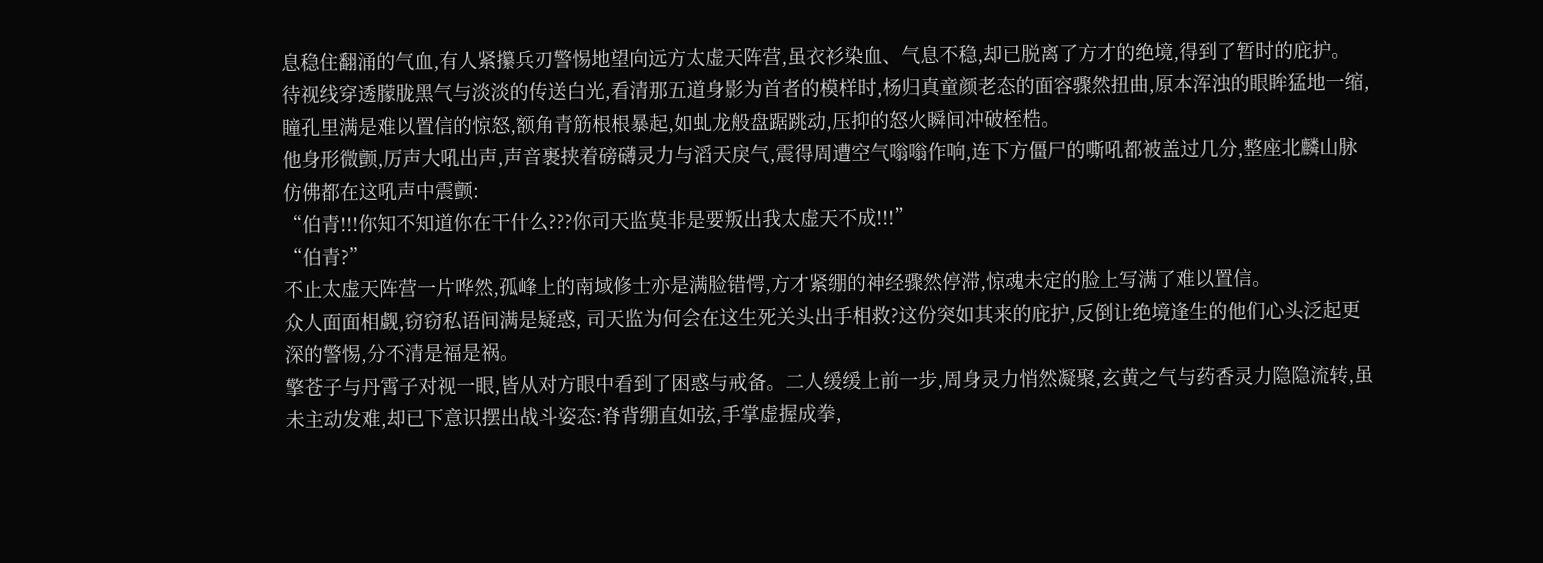息稳住翻涌的气血,有人紧攥兵刃警惕地望向远方太虚天阵营,虽衣衫染血、气息不稳,却已脱离了方才的绝境,得到了暂时的庇护。
待视线穿透朦胧黑气与淡淡的传送白光,看清那五道身影为首者的模样时,杨归真童颜老态的面容骤然扭曲,原本浑浊的眼眸猛地一缩,瞳孔里满是难以置信的惊怒,额角青筋根根暴起,如虬龙般盘踞跳动,压抑的怒火瞬间冲破桎梏。
他身形微颤,厉声大吼出声,声音裹挟着磅礴灵力与滔天戾气,震得周遭空气嗡嗡作响,连下方僵尸的嘶吼都被盖过几分,整座北麟山脉仿佛都在这吼声中震颤:
“伯青!!!你知不知道你在干什么???你司天监莫非是要叛出我太虚天不成!!!”
“伯青?”
不止太虚天阵营一片哗然,孤峰上的南域修士亦是满脸错愕,方才紧绷的神经骤然停滞,惊魂未定的脸上写满了难以置信。
众人面面相觑,窃窃私语间满是疑惑, 司天监为何会在这生死关头出手相救?这份突如其来的庇护,反倒让绝境逢生的他们心头泛起更深的警惕,分不清是福是祸。
擎苍子与丹霄子对视一眼,皆从对方眼中看到了困惑与戒备。二人缓缓上前一步,周身灵力悄然凝聚,玄黄之气与药香灵力隐隐流转,虽未主动发难,却已下意识摆出战斗姿态:脊背绷直如弦,手掌虚握成拳,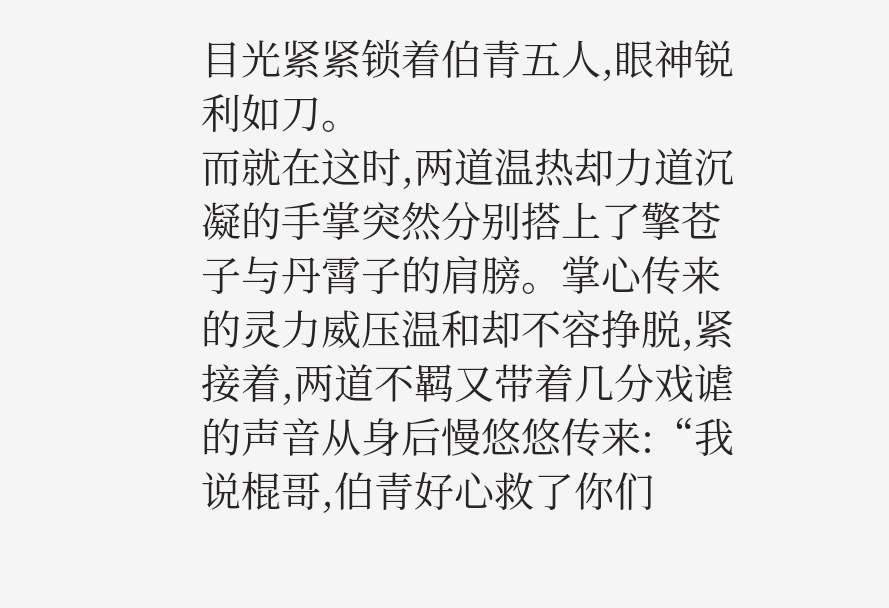目光紧紧锁着伯青五人,眼神锐利如刀。
而就在这时,两道温热却力道沉凝的手掌突然分别搭上了擎苍子与丹霄子的肩膀。掌心传来的灵力威压温和却不容挣脱,紧接着,两道不羁又带着几分戏谑的声音从身后慢悠悠传来:“我说棍哥,伯青好心救了你们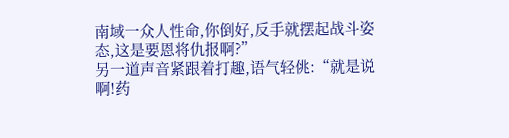南域一众人性命,你倒好,反手就摆起战斗姿态,这是要恩将仇报啊?”
另一道声音紧跟着打趣,语气轻佻:“就是说啊!药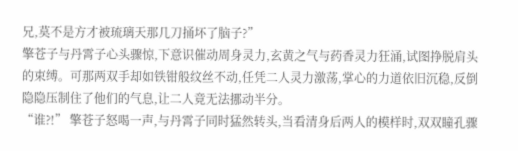兄,莫不是方才被琉璃天那几刀捅坏了脑子?”
擎苍子与丹霄子心头骤惊,下意识催动周身灵力,玄黄之气与药香灵力狂涌,试图挣脱肩头的束缚。可那两双手却如铁钳般纹丝不动,任凭二人灵力激荡,掌心的力道依旧沉稳,反倒隐隐压制住了他们的气息,让二人竟无法挪动半分。
“谁?!” 擎苍子怒喝一声,与丹霄子同时猛然转头,当看清身后两人的模样时,双双瞳孔骤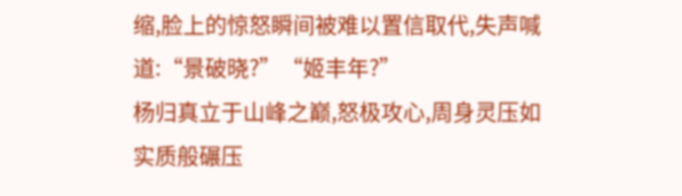缩,脸上的惊怒瞬间被难以置信取代,失声喊道:“景破晓?”“姬丰年?”
杨归真立于山峰之巅,怒极攻心,周身灵压如实质般碾压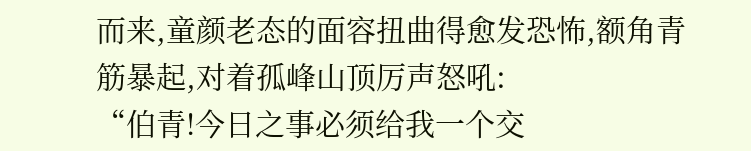而来,童颜老态的面容扭曲得愈发恐怖,额角青筋暴起,对着孤峰山顶厉声怒吼:
“伯青!今日之事必须给我一个交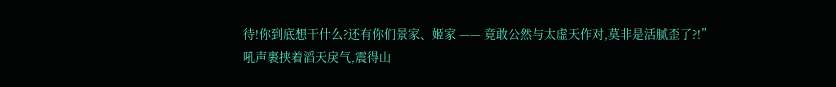待!你到底想干什么?还有你们景家、姬家 —— 竟敢公然与太虚天作对,莫非是活腻歪了?!”
吼声裹挟着滔天戾气,震得山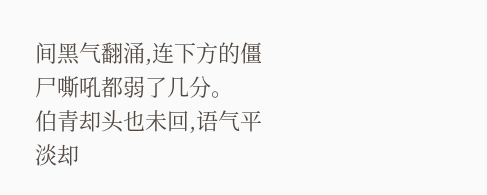间黑气翻涌,连下方的僵尸嘶吼都弱了几分。
伯青却头也未回,语气平淡却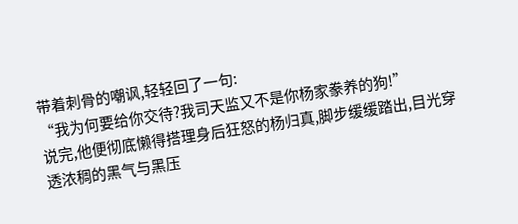带着刺骨的嘲讽,轻轻回了一句:
“我为何要给你交待?我司天监又不是你杨家豢养的狗!”
说完,他便彻底懒得搭理身后狂怒的杨归真,脚步缓缓踏出,目光穿透浓稠的黑气与黑压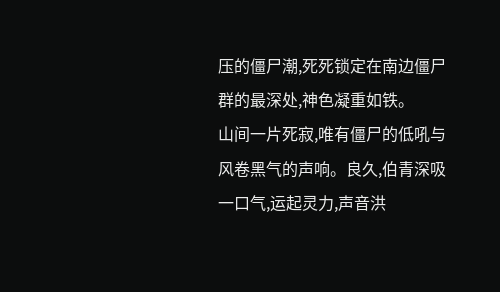压的僵尸潮,死死锁定在南边僵尸群的最深处,神色凝重如铁。
山间一片死寂,唯有僵尸的低吼与风卷黑气的声响。良久,伯青深吸一口气,运起灵力,声音洪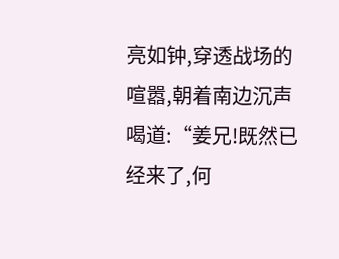亮如钟,穿透战场的喧嚣,朝着南边沉声喝道:“姜兄!既然已经来了,何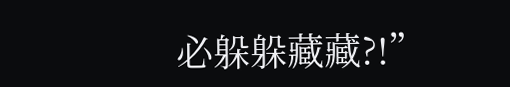必躲躲藏藏?!”